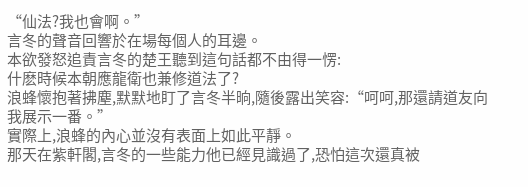“仙法?我也會啊。”
言冬的聲音回響於在場每個人的耳邊。
本欲發怒追責言冬的楚王聽到這句話都不由得一愣:
什麽時候本朝應龍衛也兼修道法了?
浪蜂懷抱著拂塵,默默地盯了言冬半晌,隨後露出笑容:“呵呵,那還請道友向我展示一番。”
實際上,浪蜂的內心並沒有表面上如此平靜。
那天在紫軒閣,言冬的一些能力他已經見識過了,恐怕這次還真被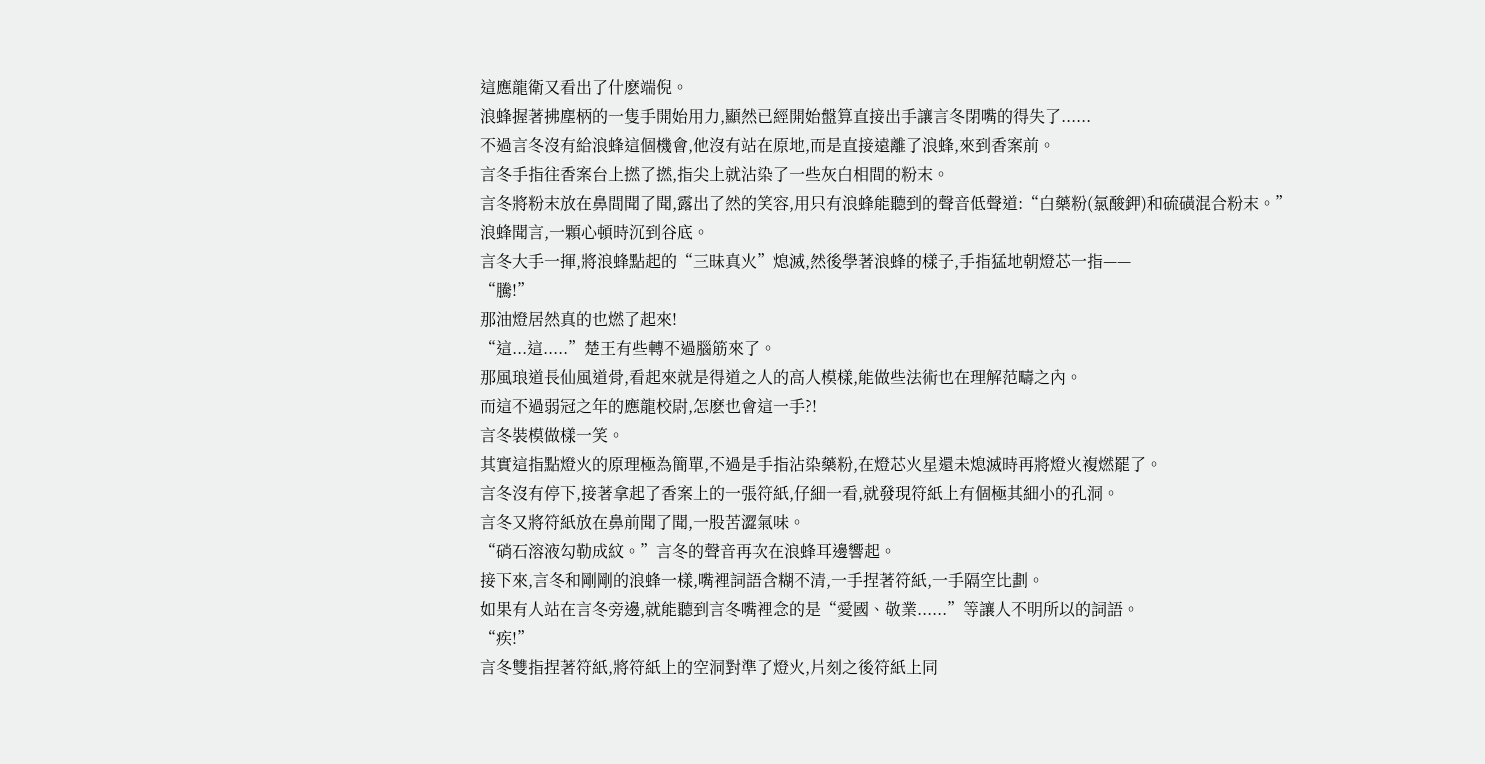這應龍衛又看出了什麽端倪。
浪蜂握著拂塵柄的一隻手開始用力,顯然已經開始盤算直接出手讓言冬閉嘴的得失了......
不過言冬沒有給浪蜂這個機會,他沒有站在原地,而是直接遠離了浪蜂,來到香案前。
言冬手指往香案台上撚了撚,指尖上就沾染了一些灰白相間的粉末。
言冬將粉末放在鼻間聞了聞,露出了然的笑容,用只有浪蜂能聽到的聲音低聲道:“白藥粉(氯酸鉀)和硫磺混合粉末。”
浪蜂聞言,一顆心頓時沉到谷底。
言冬大手一揮,將浪蜂點起的“三昧真火”熄滅,然後學著浪蜂的樣子,手指猛地朝燈芯一指——
“騰!”
那油燈居然真的也燃了起來!
“這...這.....”楚王有些轉不過腦筋來了。
那風琅道長仙風道骨,看起來就是得道之人的高人模樣,能做些法術也在理解范疇之內。
而這不過弱冠之年的應龍校尉,怎麽也會這一手?!
言冬裝模做樣一笑。
其實這指點燈火的原理極為簡單,不過是手指沾染藥粉,在燈芯火星還未熄滅時再將燈火複燃罷了。
言冬沒有停下,接著拿起了香案上的一張符紙,仔細一看,就發現符紙上有個極其細小的孔洞。
言冬又將符紙放在鼻前聞了聞,一股苦澀氣味。
“硝石溶液勾勒成紋。”言冬的聲音再次在浪蜂耳邊響起。
接下來,言冬和剛剛的浪蜂一樣,嘴裡詞語含糊不清,一手捏著符紙,一手隔空比劃。
如果有人站在言冬旁邊,就能聽到言冬嘴裡念的是“愛國、敬業......”等讓人不明所以的詞語。
“疾!”
言冬雙指捏著符紙,將符紙上的空洞對準了燈火,片刻之後符紙上同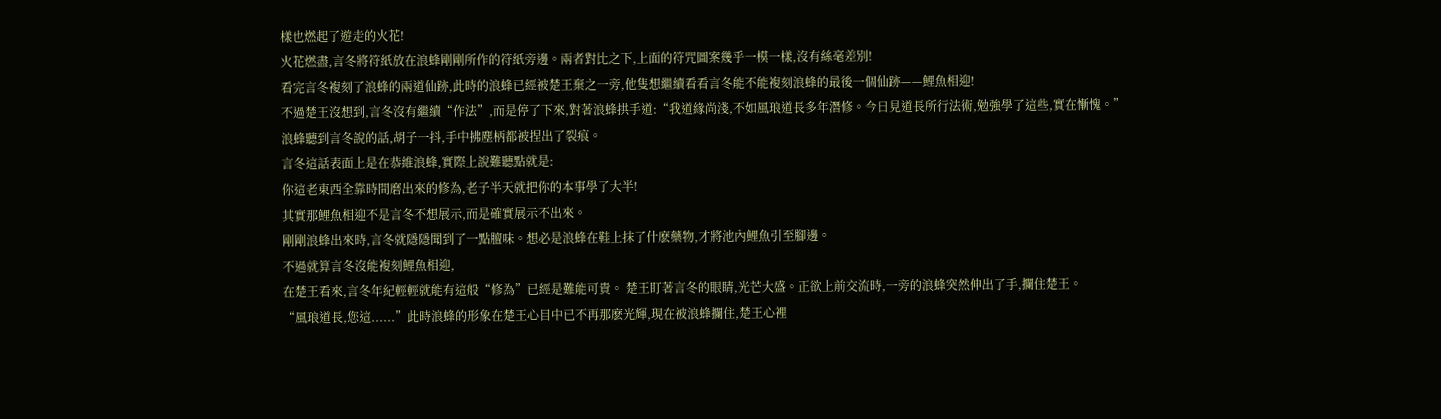樣也燃起了遊走的火花!
火花燃盡,言冬將符紙放在浪蜂剛剛所作的符紙旁邊。兩者對比之下,上面的符咒圖案幾乎一模一樣,沒有絲毫差別!
看完言冬複刻了浪蜂的兩道仙跡,此時的浪蜂已經被楚王棄之一旁,他隻想繼續看看言冬能不能複刻浪蜂的最後一個仙跡——鯉魚相迎!
不過楚王沒想到,言冬沒有繼續“作法”,而是停了下來,對著浪蜂拱手道:“我道緣尚淺,不如風琅道長多年潛修。今日見道長所行法術,勉強學了這些,實在慚愧。”
浪蜂聽到言冬說的話,胡子一抖,手中拂塵柄都被捏出了裂痕。
言冬這話表面上是在恭維浪蜂,實際上說難聽點就是:
你這老東西全靠時間磨出來的修為,老子半天就把你的本事學了大半!
其實那鯉魚相迎不是言冬不想展示,而是確實展示不出來。
剛剛浪蜂出來時,言冬就隱隱聞到了一點膻味。想必是浪蜂在鞋上抹了什麽藥物,才將池內鯉魚引至腳邊。
不過就算言冬沒能複刻鯉魚相迎,
在楚王看來,言冬年紀輕輕就能有這般“修為”已經是難能可貴。 楚王盯著言冬的眼睛,光芒大盛。正欲上前交流時,一旁的浪蜂突然伸出了手,攔住楚王。
“風琅道長,您這......”此時浪蜂的形象在楚王心目中已不再那麽光輝,現在被浪蜂攔住,楚王心裡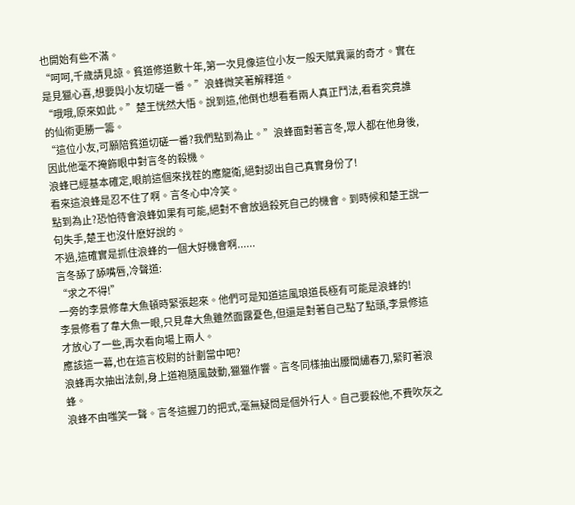也開始有些不滿。
“呵呵,千歲請見諒。貧道修道數十年,第一次見像這位小友一般天賦異稟的奇才。實在是見獵心喜,想要與小友切磋一番。”浪蜂微笑著解釋道。
“哦哦,原來如此。”楚王恍然大悟。說到這,他倒也想看看兩人真正鬥法,看看究竟誰的仙術更勝一籌。
“這位小友,可願陪貧道切磋一番?我們點到為止。”浪蜂面對著言冬,眾人都在他身後,因此他毫不掩飾眼中對言冬的殺機。
浪蜂已經基本確定,眼前這個來找茬的應龍衛,絕對認出自己真實身份了!
看來這浪蜂是忍不住了啊。言冬心中冷笑。
點到為止?恐怕待會浪蜂如果有可能,絕對不會放過殺死自己的機會。到時候和楚王說一句失手,楚王也沒什麽好說的。
不過,這確實是抓住浪蜂的一個大好機會啊......
言冬舔了舔嘴唇,冷聲道:
“求之不得!”
一旁的李景修韋大魚頓時緊張起來。他們可是知道這風琅道長極有可能是浪蜂的!
李景修看了韋大魚一眼,只見韋大魚雖然面露憂色,但還是對著自己點了點頭,李景修這才放心了一些,再次看向場上兩人。
應該這一幕,也在這言校尉的計劃當中吧?
浪蜂再次抽出法劍,身上道袍隨風鼓動,獵獵作響。言冬同樣抽出腰間繡春刀,緊盯著浪蜂。
浪蜂不由嗤笑一聲。言冬這握刀的把式,毫無疑問是個外行人。自己要殺他,不費吹灰之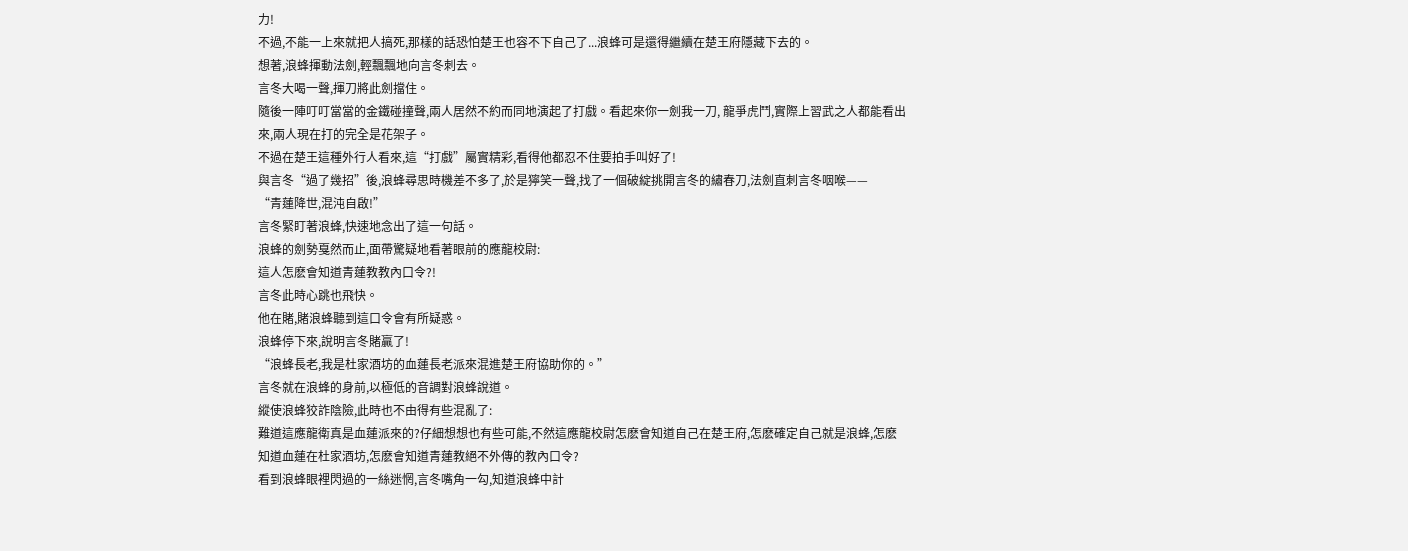力!
不過,不能一上來就把人搞死,那樣的話恐怕楚王也容不下自己了...浪蜂可是還得繼續在楚王府隱藏下去的。
想著,浪蜂揮動法劍,輕飄飄地向言冬刺去。
言冬大喝一聲,揮刀將此劍擋住。
隨後一陣叮叮當當的金鐵碰撞聲,兩人居然不約而同地演起了打戲。看起來你一劍我一刀, 龍爭虎鬥,實際上習武之人都能看出來,兩人現在打的完全是花架子。
不過在楚王這種外行人看來,這“打戲”屬實精彩,看得他都忍不住要拍手叫好了!
與言冬“過了幾招”後,浪蜂尋思時機差不多了,於是獰笑一聲,找了一個破綻挑開言冬的繡春刀,法劍直刺言冬咽喉——
“青蓮降世,混沌自啟!”
言冬緊盯著浪蜂,快速地念出了這一句話。
浪蜂的劍勢戛然而止,面帶驚疑地看著眼前的應龍校尉:
這人怎麽會知道青蓮教教內口令?!
言冬此時心跳也飛快。
他在賭,賭浪蜂聽到這口令會有所疑惑。
浪蜂停下來,說明言冬賭贏了!
“浪蜂長老,我是杜家酒坊的血蓮長老派來混進楚王府協助你的。”
言冬就在浪蜂的身前,以極低的音調對浪蜂說道。
縱使浪蜂狡詐陰險,此時也不由得有些混亂了:
難道這應龍衛真是血蓮派來的?仔細想想也有些可能,不然這應龍校尉怎麽會知道自己在楚王府,怎麽確定自己就是浪蜂,怎麽知道血蓮在杜家酒坊,怎麽會知道青蓮教絕不外傳的教內口令?
看到浪蜂眼裡閃過的一絲迷惘,言冬嘴角一勾,知道浪蜂中計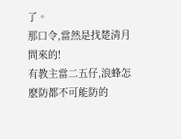了。
那口令,當然是找楚清月問來的!
有教主當二五仔,浪蜂怎麽防都不可能防的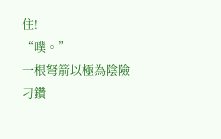住!
“噗。”
一根弩箭以極為陰險刁鑽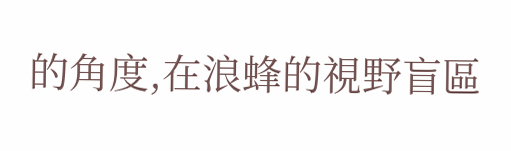的角度,在浪蜂的視野盲區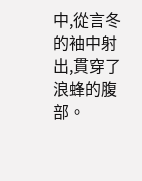中,從言冬的袖中射出,貫穿了浪蜂的腹部。